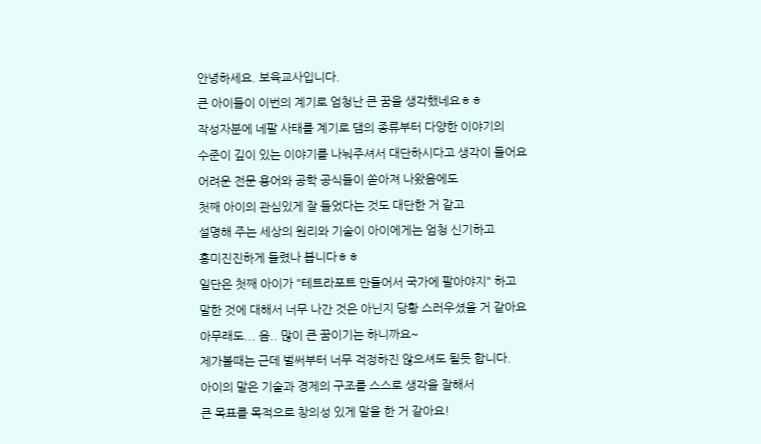안녕하세요. 보육교사입니다.
큰 아이들이 이번의 계기로 엄청난 큰 꿈을 생각했네요ㅎㅎ
작성자분에 네팔 사태를 계기로 댐의 종류부터 다양한 이야기의
수준이 깊이 있는 이야기를 나눠주셔서 대단하시다고 생각이 들어요
어려운 전문 용어와 공학 공식들이 쏟아져 나왔음에도
첫째 아이의 관심있게 잘 들었다는 것도 대단한 거 같고
설명해 주는 세상의 원리와 기술이 아이에게는 엄청 신기하고
흥미진진하게 들렸나 봅니다ㅎㅎ
일단은 첫째 아이가 "테트라포트 만들어서 국가에 팔아야지" 하고
말한 것에 대해서 너무 나간 것은 아닌지 당황 스러우셨을 거 같아요
아무래도... 음.. 많이 큰 꿈이기는 하니까요~
제가볼때는 근데 벌써부터 너무 걱정하진 않으셔도 될듯 합니다.
아이의 말은 기술과 경제의 구조를 스스로 생각을 잘해서
큰 목표를 목적으로 창의성 있게 말을 한 거 같아요!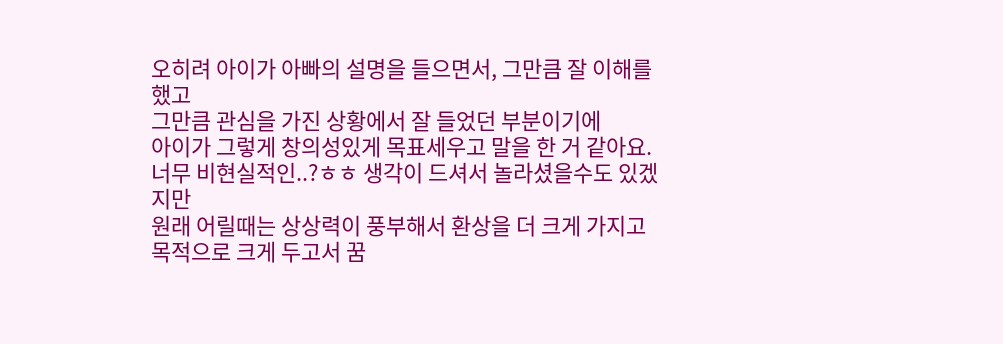오히려 아이가 아빠의 설명을 들으면서, 그만큼 잘 이해를 했고
그만큼 관심을 가진 상황에서 잘 들었던 부분이기에
아이가 그렇게 창의성있게 목표세우고 말을 한 거 같아요.
너무 비현실적인..?ㅎㅎ 생각이 드셔서 놀라셨을수도 있겠지만
원래 어릴때는 상상력이 풍부해서 환상을 더 크게 가지고
목적으로 크게 두고서 꿈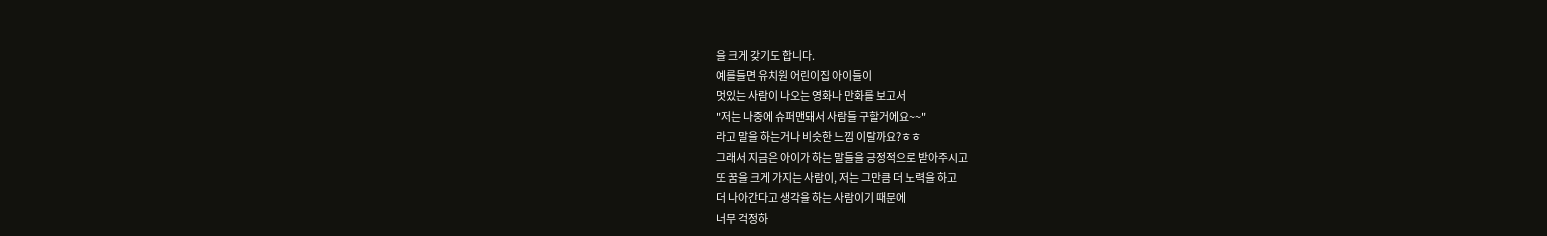을 크게 갖기도 합니다.
예를들면 유치원 어린이집 아이들이
멋있는 사람이 나오는 영화나 만화를 보고서
"저는 나중에 슈퍼맨돼서 사람들 구할거에요~~"
라고 말을 하는거나 비슷한 느낌 이랄까요?ㅎㅎ
그래서 지금은 아이가 하는 말들을 긍정적으로 받아주시고
또 꿈을 크게 가지는 사람이, 저는 그만큼 더 노력을 하고
더 나아간다고 생각을 하는 사람이기 때문에
너무 걱정하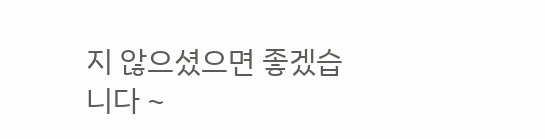지 않으셨으면 좋겠습니다 ~